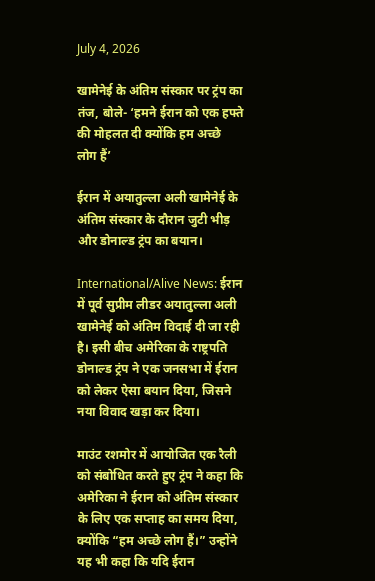July 4, 2026

खामेनेई के अंतिम संस्कार पर ट्रंप का तंज, बोले- ‘हमने ईरान को एक हफ्ते की मोहलत दी क्योंकि हम अच्छे लोग हैं’

ईरान में अयातुल्ला अली खामेनेई के अंतिम संस्कार के दौरान जुटी भीड़ और डोनाल्ड ट्रंप का बयान।

International/Alive News: ईरान में पूर्व सुप्रीम लीडर अयातुल्ला अली खामेनेई को अंतिम विदाई दी जा रही है। इसी बीच अमेरिका के राष्ट्रपति डोनाल्ड ट्रंप ने एक जनसभा में ईरान को लेकर ऐसा बयान दिया, जिसने नया विवाद खड़ा कर दिया।

माउंट रशमोर में आयोजित एक रैली को संबोधित करते हुए ट्रंप ने कहा कि अमेरिका ने ईरान को अंतिम संस्कार के लिए एक सप्ताह का समय दिया, क्योंकि “हम अच्छे लोग हैं।” उन्होंने यह भी कहा कि यदि ईरान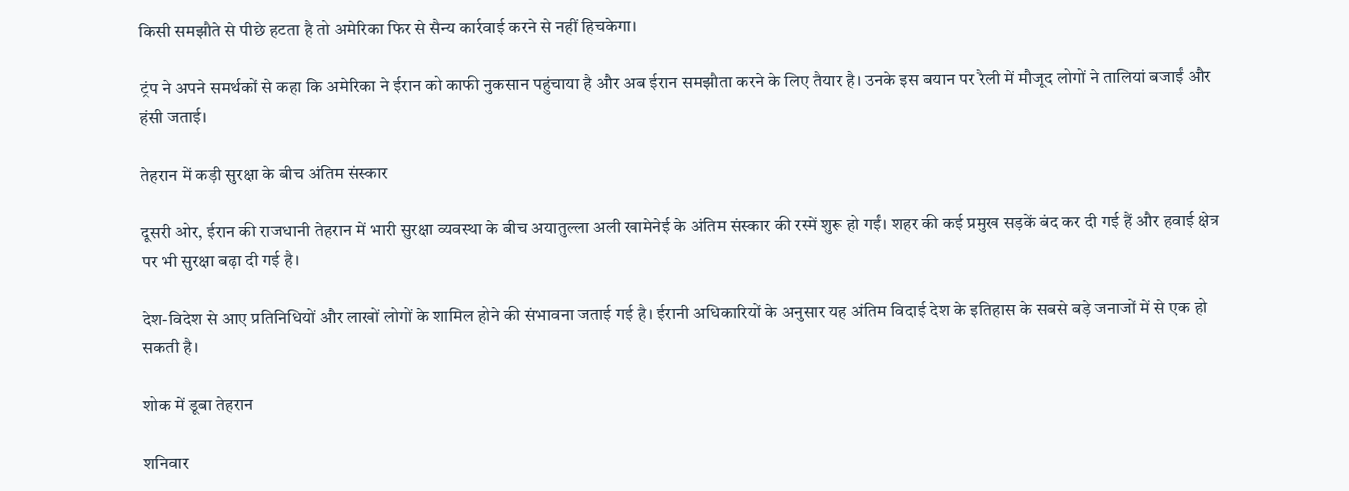किसी समझौते से पीछे हटता है तो अमेरिका फिर से सैन्य कार्रवाई करने से नहीं हिचकेगा।

ट्रंप ने अपने समर्थकों से कहा कि अमेरिका ने ईरान को काफी नुकसान पहुंचाया है और अब ईरान समझौता करने के लिए तैयार है। उनके इस बयान पर रैली में मौजूद लोगों ने तालियां बजाईं और हंसी जताई।

तेहरान में कड़ी सुरक्षा के बीच अंतिम संस्कार

दूसरी ओर, ईरान की राजधानी तेहरान में भारी सुरक्षा व्यवस्था के बीच अयातुल्ला अली खामेनेई के अंतिम संस्कार की रस्में शुरू हो गईं। शहर की कई प्रमुख सड़कें बंद कर दी गई हैं और हवाई क्षेत्र पर भी सुरक्षा बढ़ा दी गई है।

देश-विदेश से आए प्रतिनिधियों और लाखों लोगों के शामिल होने की संभावना जताई गई है। ईरानी अधिकारियों के अनुसार यह अंतिम विदाई देश के इतिहास के सबसे बड़े जनाजों में से एक हो सकती है।

शोक में डूबा तेहरान

शनिवार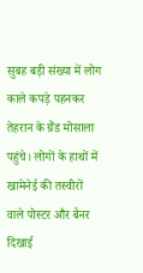सुबह बड़ी संख्या में लोग काले कपड़े पहनकर तेहरान के ग्रैंड मोसाला पहुंचे। लोगों के हाथों में खामेनेई की तस्वीरों वाले पोस्टर और बैनर दिखाई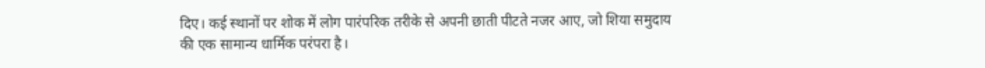दिए। कई स्थानों पर शोक में लोग पारंपरिक तरीके से अपनी छाती पीटते नजर आए, जो शिया समुदाय की एक सामान्य धार्मिक परंपरा है।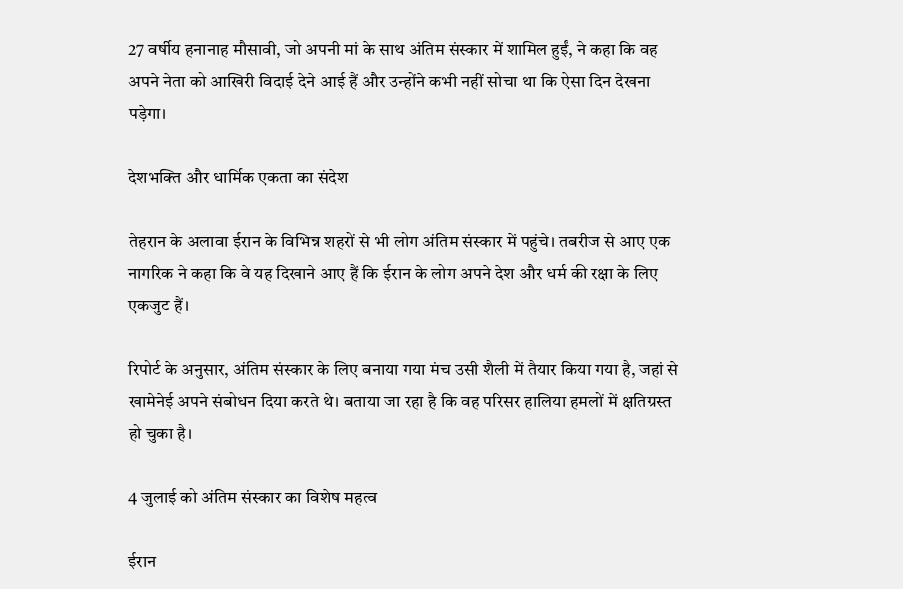27 वर्षीय हनानाह मौसावी, जो अपनी मां के साथ अंतिम संस्कार में शामिल हुईं, ने कहा कि वह अपने नेता को आखिरी विदाई देने आई हैं और उन्होंने कभी नहीं सोचा था कि ऐसा दिन देखना पड़ेगा।

देशभक्ति और धार्मिक एकता का संदेश

तेहरान के अलावा ईरान के विभिन्न शहरों से भी लोग अंतिम संस्कार में पहुंचे। तबरीज से आए एक नागरिक ने कहा कि वे यह दिखाने आए हैं कि ईरान के लोग अपने देश और धर्म की रक्षा के लिए एकजुट हैं।

रिपोर्ट के अनुसार, अंतिम संस्कार के लिए बनाया गया मंच उसी शैली में तैयार किया गया है, जहां से खामेनेई अपने संबोधन दिया करते थे। बताया जा रहा है कि वह परिसर हालिया हमलों में क्षतिग्रस्त हो चुका है।

4 जुलाई को अंतिम संस्कार का विशेष महत्व

ईरान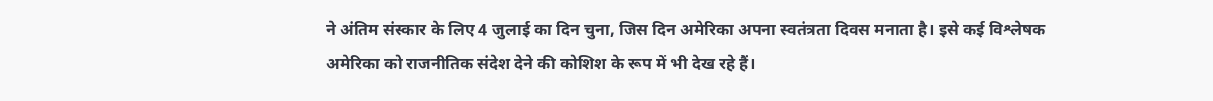ने अंतिम संस्कार के लिए 4 जुलाई का दिन चुना, जिस दिन अमेरिका अपना स्वतंत्रता दिवस मनाता है। इसे कई विश्लेषक अमेरिका को राजनीतिक संदेश देने की कोशिश के रूप में भी देख रहे हैं।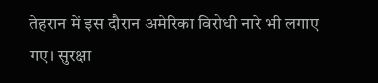तेहरान में इस दौरान अमेरिका विरोधी नारे भी लगाए गए। सुरक्षा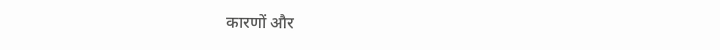कारणों और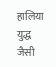हालिया युद्ध जैसी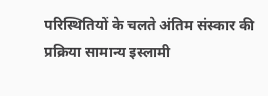परिस्थितियों के चलते अंतिम संस्कार की प्रक्रिया सामान्य इस्लामी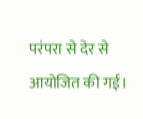परंपरा से देर से आयोजित की गई।